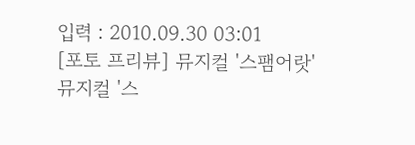입력 : 2010.09.30 03:01
[포토 프리뷰] 뮤지컬 '스팸어랏'
뮤지컬 '스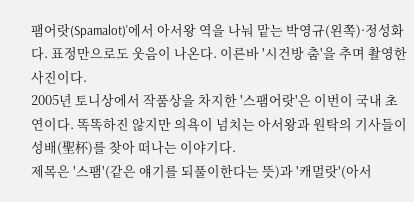팸어랏(Spamalot)'에서 아서왕 역을 나눠 맡는 박영규(왼쪽)·정성화다. 표정만으로도 웃음이 나온다. 이른바 '시건방 춤'을 추며 촬영한 사진이다.
2005년 토니상에서 작품상을 차지한 '스팸어랏'은 이번이 국내 초연이다. 똑똑하진 않지만 의욕이 넘치는 아서왕과 원탁의 기사들이 성배(聖杯)를 찾아 떠나는 이야기다.
제목은 '스팸'(같은 얘기를 되풀이한다는 뜻)과 '캐멀랏'(아서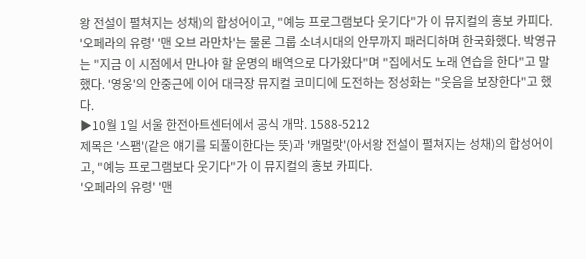왕 전설이 펼쳐지는 성채)의 합성어이고, "예능 프로그램보다 웃기다"가 이 뮤지컬의 홍보 카피다.
'오페라의 유령' '맨 오브 라만차'는 물론 그룹 소녀시대의 안무까지 패러디하며 한국화했다. 박영규는 "지금 이 시점에서 만나야 할 운명의 배역으로 다가왔다"며 "집에서도 노래 연습을 한다"고 말했다. '영웅'의 안중근에 이어 대극장 뮤지컬 코미디에 도전하는 정성화는 "웃음을 보장한다"고 했다.
▶10월 1일 서울 한전아트센터에서 공식 개막. 1588-5212
제목은 '스팸'(같은 얘기를 되풀이한다는 뜻)과 '캐멀랏'(아서왕 전설이 펼쳐지는 성채)의 합성어이고, "예능 프로그램보다 웃기다"가 이 뮤지컬의 홍보 카피다.
'오페라의 유령' '맨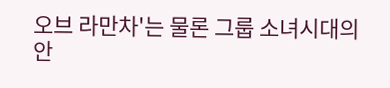오브 라만차'는 물론 그룹 소녀시대의 안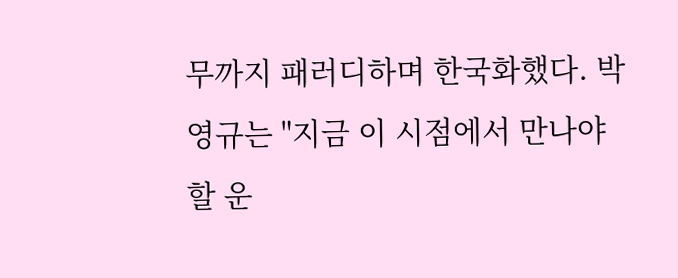무까지 패러디하며 한국화했다. 박영규는 "지금 이 시점에서 만나야 할 운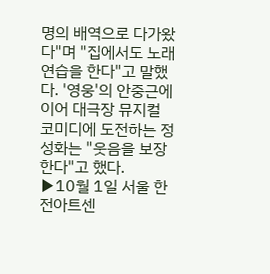명의 배역으로 다가왔다"며 "집에서도 노래 연습을 한다"고 말했다. '영웅'의 안중근에 이어 대극장 뮤지컬 코미디에 도전하는 정성화는 "웃음을 보장한다"고 했다.
▶10월 1일 서울 한전아트센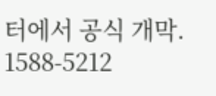터에서 공식 개막. 1588-5212